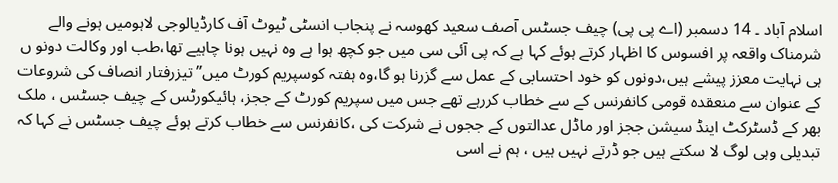اسلام آباد ۔ 14 دسمبر (اے پی پی) چیف جسٹس آصف سعید کھوسہ نے پنجاب انسٹی ٹیوٹ آف کارڈیالوجی لاہومیں ہونے والے شرمناک واقعہ پر افسوس کا اظہار کرتے ہوئے کہا ہے کہ پی آئی سی میں جو کچھ ہوا ہے وہ نہیں ہونا چاہیے تھا،طب اور وکالت دونو ں ہی نہایت معزز پیشے ہیں،دونوں کو خود احتسابی کے عمل سے گزرنا ہو گا،وہ ہفتہ کوسپریم کورٹ میں” تیزرفتار انصاف کی شروعات کے عنوان سے منعقدہ قومی کانفرنس کے سے خطاب کررہے تھے جس میں سپریم کورٹ کے ججز، ہائیکورٹس کے چیف جسٹس ، ملک بھر کے ڈسٹرکٹ اینڈ سیشن ججز اور ماڈل عدالتوں کے ججوں نے شرکت کی ،کانفرنس سے خطاب کرتے ہوئے چیف جسٹس نے کہا کہ تبدیلی وہی لوگ لا سکتے ہیں جو ڈرتے نہیں ہیں ، ہم نے اسی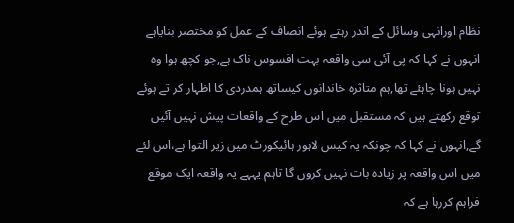نظام اورانہی وسائل کے اندر رہتے ہوئے انصاف کے عمل کو مختصر بنایاہے انہوں نے کہا کہ پی آئی سی واقعہ بہت افسوس ناک ہے,جو کچھ ہوا وہ نہیں ہونا چاہئے تھا,ہم متاثرہ خاندانوں کیساتھ ہمدردی کا اظہار کر تے ہوئے توقع رکھتے ہیں کہ مستقبل میں اس طرح کے واقعات پیش نہیں آئیں گے,انہوں نے کہا کہ چونکہ یہ کیس لاہور ہائیکورٹ میں زیر التوا ہے،اس لئے میں اس واقعہ پر زیادہ بات نہیں کروں گا تاہم یہہے یہ واقعہ ایک موقع فراہم کررہا ہے کہ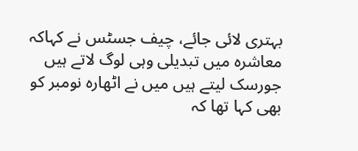بہتری لائی جائے، چیف جسٹس نے کہاکہ معاشرہ میں تبدیلی وہی لوگ لاتے ہیں جورسک لیتے ہیں میں نے اٹھارہ نومبر کو بھی کہا تھا کہ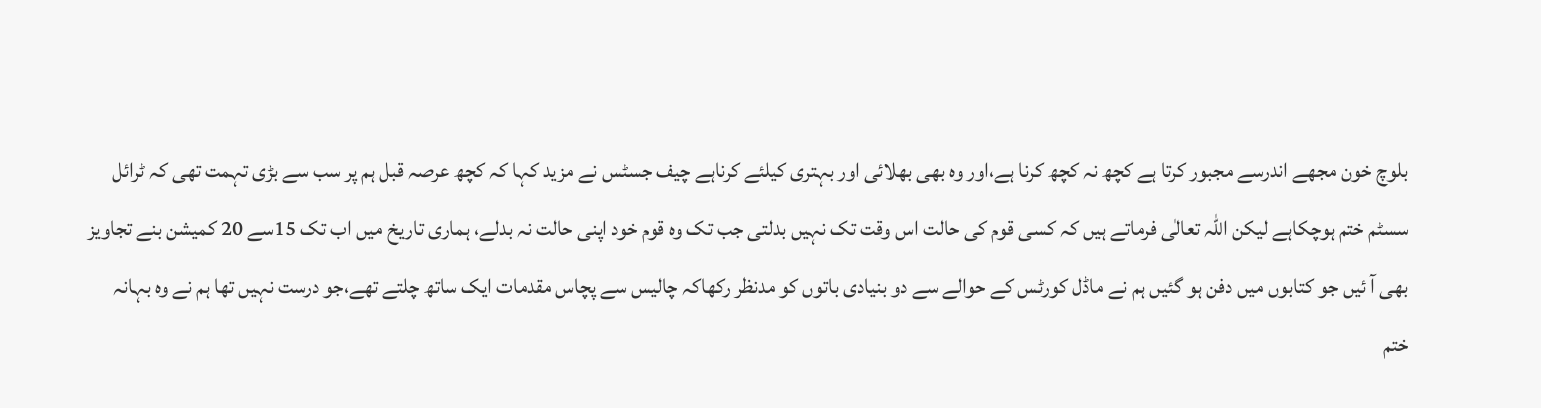بلوچ خون مجھے اندرسے مجبور کرتا ہے کچھ نہ کچھ کرنا ہے،اور وہ بھی بھلائی اور بہتری کیلئے کرناہے چیف جسٹس نے مزید کہا کہ کچھ عرصہ قبل ہم پر سب سے بڑی تہمت تھی کہ ٹرائل سسٹم ختم ہوچکاہے لیکن اللّٰہ تعالٰی فرماتے ہیں کہ کسی قوم کی حالت اس وقت تک نہیں بدلتی جب تک وہ قوم خود اپنی حالت نہ بدلے، ہماری تاریخ میں اب تک 15سے 20 کمیشن بنے تجاویز بھی آ ئیں جو کتابوں میں دفن ہو گئیں ہم نے ماڈل کورٹس کے حوالے سے دو بنیادی باتوں کو مدنظر رکھاکہ چالیس سے پچاس مقدمات ایک ساتھ چلتے تھے،جو درست نہیں تھا ہم نے وہ بہانہ ختم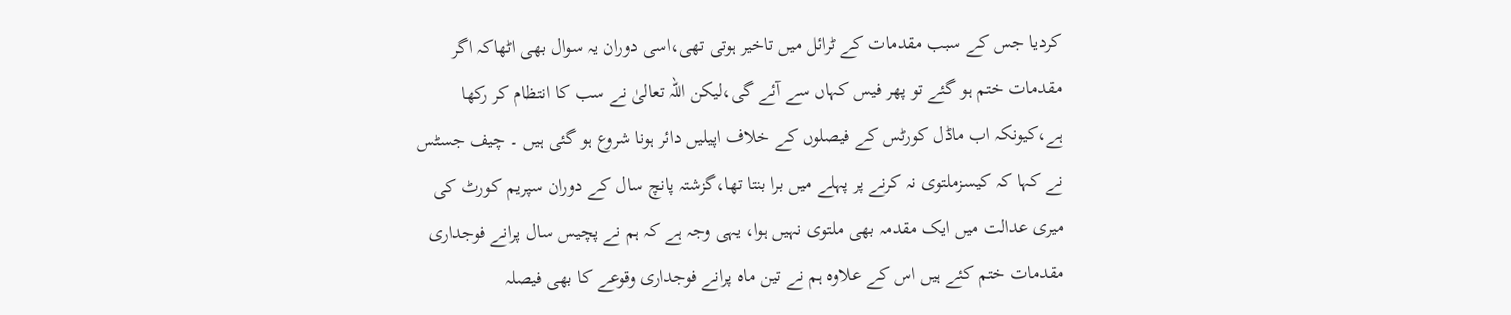کردیا جس کے سبب مقدمات کے ٹرائل میں تاخیر ہوتی تھی،اسی دوران یہ سوال بھی اٹھاکہ اگر مقدمات ختم ہو گئے تو پھر فیس کہاں سے آئے گی،لیکن اللہ تعالیٰ نے سب کا انتظام کر رکھا ہے،کیونکہ اب ماڈل کورٹس کے فیصلوں کے خلاف اپیلیں دائر ہونا شروع ہو گئی ہیں ۔ چیف جسٹس نے کہا کہ کیسزملتوی نہ کرنے پر پہلے میں برا بنتا تھا،گزشتہ پانچ سال کے دوران سپریم کورٹ کی میری عدالت میں ایک مقدمہ بھی ملتوی نہیں ہوا، یہی وجہ ہے کہ ہم نے پچیس سال پرانے فوجداری مقدمات ختم کئے ہیں اس کے علاوہ ہم نے تین ماہ پرانے فوجداری وقوعے کا بھی فیصلہ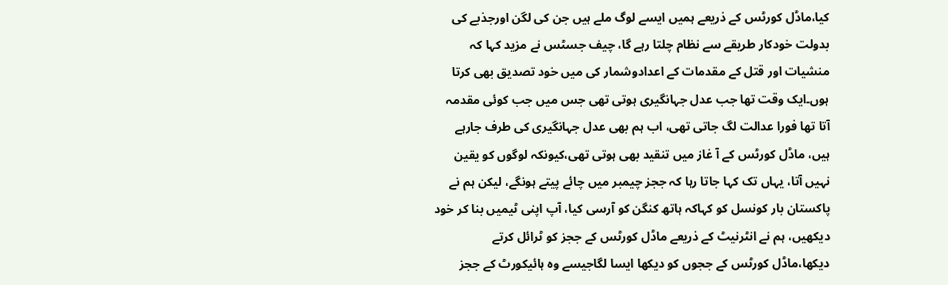کیا،ماڈل کورٹس کے ذریعے ہمیں ایسے لوگ ملے ہیں جن کی لگن اورجذبے کی بدولت خودکار طریقے سے نظام چلتا رہے گا، چیف جسٹس نے مزید کہا کہ منشیات اور قتل کے مقدمات کے اعدادوشمار کی میں خود تصدیق بھی کرتا ہوں۔ایک وقت تھا جب عدل جہانگیری ہوتی تھی جس میں جب کوئی مقدمہ آتا تھا فورا عدالت لگ جاتی تھی، اب ہم بھی عدل جہانگیری کی طرف جارہے ہیں، ماڈل کورٹس کے آ غاز میں تنقید بھی ہوتی تھی،کیونکہ لوگوں کو یقین نہیں آتا، یہاں تک کہا جاتا رہا کہ ججز چیمبر میں چائے پیتے ہونگے، لیکن ہم نے پاکستان بار کونسل کو کہاکہ ہاتھ کنگن کو آرسی کیا، آپ اپنی ٹیمیں بنا کر خود دیکھیں، ہم نے انٹرنیٹ کے ذریعے ماڈل کورٹس کے ججز کو ٹرائل کرتے دیکھا،ماڈل کورٹس کے ججوں کو دیکھا ایسا لگاجیسے وہ ہائیکورٹ کے ججز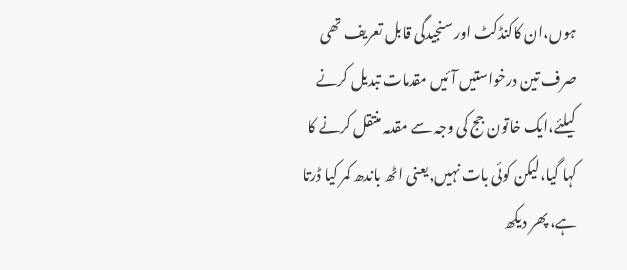ہوں،ان کاکنڈکٹ اور سنجیدگی قابل تعریف تھی صرف تین درخواستیں آئیں مقدمات تبدیل کرنے کیلئے،ایک خاتون جج کی وجہ سے مقدمہ منتقل کرنے کا کہا گیا،لیکن کوئی بات نہیں,یعنی اٹھ باندھ کمر کیا ڈرتا ہے، پھر دیکھ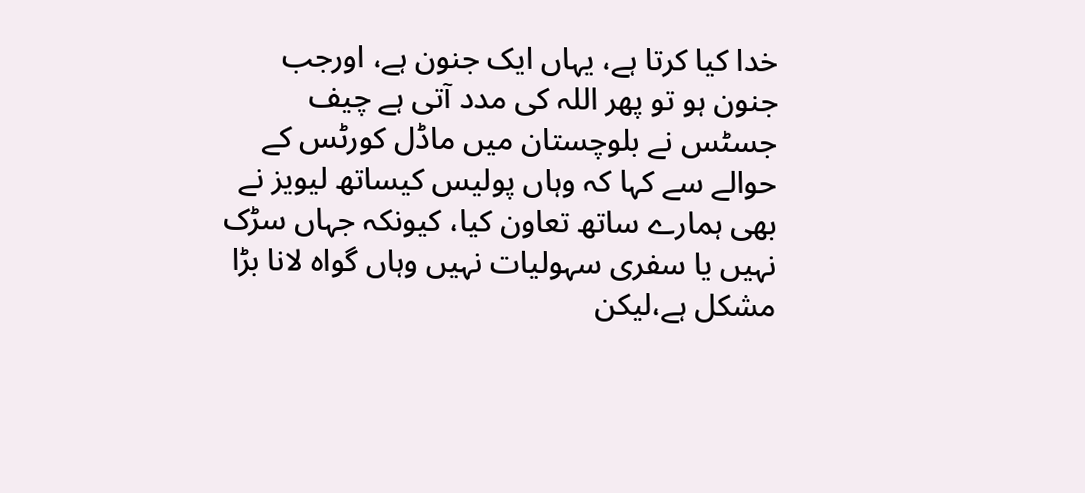خدا کیا کرتا ہے، یہاں ایک جنون ہے، اورجب جنون ہو تو پھر اللہ کی مدد آتی ہے چیف جسٹس نے بلوچستان میں ماڈل کورٹس کے حوالے سے کہا کہ وہاں پولیس کیساتھ لیویز نے بھی ہمارے ساتھ تعاون کیا، کیونکہ جہاں سڑک نہیں یا سفری سہولیات نہیں وہاں گواہ لانا بڑا مشکل ہے،لیکن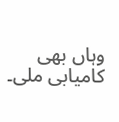وہاں بھی کامیابی ملی۔